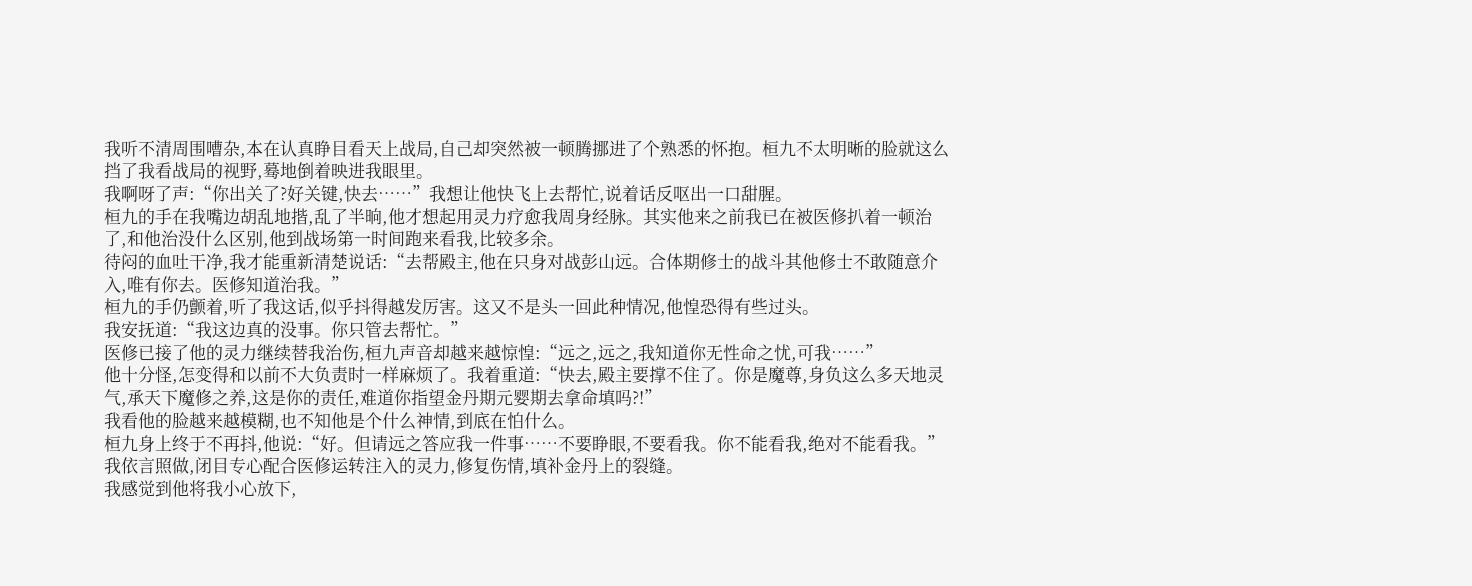我听不清周围嘈杂,本在认真睁目看天上战局,自己却突然被一顿腾挪进了个熟悉的怀抱。桓九不太明晰的脸就这么挡了我看战局的视野,蓦地倒着映进我眼里。
我啊呀了声:“你出关了?好关键,快去……”我想让他快飞上去帮忙,说着话反呕出一口甜腥。
桓九的手在我嘴边胡乱地揩,乱了半晌,他才想起用灵力疗愈我周身经脉。其实他来之前我已在被医修扒着一顿治了,和他治没什么区别,他到战场第一时间跑来看我,比较多余。
待闷的血吐干净,我才能重新清楚说话:“去帮殿主,他在只身对战彭山远。合体期修士的战斗其他修士不敢随意介入,唯有你去。医修知道治我。”
桓九的手仍颤着,听了我这话,似乎抖得越发厉害。这又不是头一回此种情况,他惶恐得有些过头。
我安抚道:“我这边真的没事。你只管去帮忙。”
医修已接了他的灵力继续替我治伤,桓九声音却越来越惊惶:“远之,远之,我知道你无性命之忧,可我……”
他十分怪,怎变得和以前不大负责时一样麻烦了。我着重道:“快去,殿主要撑不住了。你是魔尊,身负这么多天地灵气,承天下魔修之养,这是你的责任,难道你指望金丹期元婴期去拿命填吗?!”
我看他的脸越来越模糊,也不知他是个什么神情,到底在怕什么。
桓九身上终于不再抖,他说:“好。但请远之答应我一件事……不要睁眼,不要看我。你不能看我,绝对不能看我。”
我依言照做,闭目专心配合医修运转注入的灵力,修复伤情,填补金丹上的裂缝。
我感觉到他将我小心放下,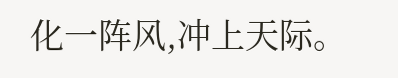化一阵风,冲上天际。